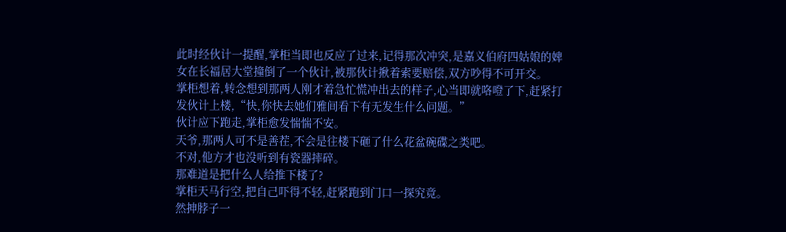此时经伙计一提醒,掌柜当即也反应了过来,记得那次冲突,是嘉义伯府四姑娘的婢女在长福居大堂撞倒了一个伙计,被那伙计揪着索要赔偿,双方吵得不可开交。
掌柜想着,转念想到那两人刚才着急忙慌冲出去的样子,心当即就咯噔了下,赶紧打发伙计上楼,“快,你快去她们雅间看下有无发生什么问题。”
伙计应下跑走,掌柜愈发惴惴不安。
天爷,那两人可不是善茬,不会是往楼下砸了什么花盆碗碟之类吧。
不对,他方才也没听到有瓷器摔碎。
那难道是把什么人给推下楼了?
掌柜天马行空,把自己吓得不轻,赶紧跑到门口一探究竟。
然抻脖子一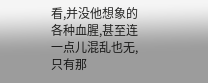看,并没他想象的各种血腥,甚至连一点儿混乱也无,只有那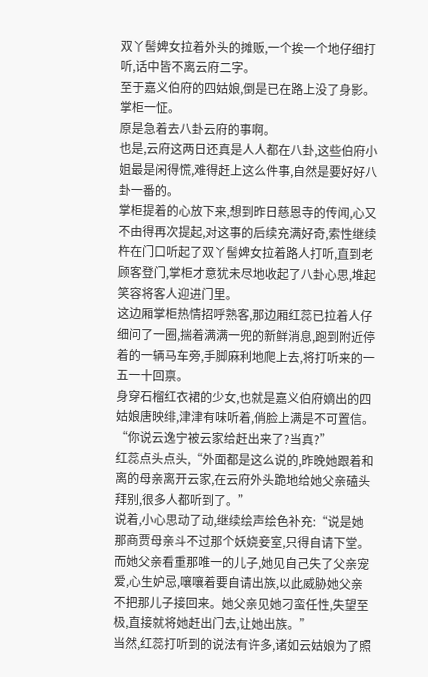双丫髻婢女拉着外头的摊贩,一个挨一个地仔细打听,话中皆不离云府二字。
至于嘉义伯府的四姑娘,倒是已在路上没了身影。
掌柜一怔。
原是急着去八卦云府的事啊。
也是,云府这两日还真是人人都在八卦,这些伯府小姐最是闲得慌,难得赶上这么件事,自然是要好好八卦一番的。
掌柜提着的心放下来,想到昨日慈恩寺的传闻,心又不由得再次提起,对这事的后续充满好奇,索性继续杵在门口听起了双丫髻婢女拉着路人打听,直到老顾客登门,掌柜才意犹未尽地收起了八卦心思,堆起笑容将客人迎进门里。
这边厢掌柜热情招呼熟客,那边厢红蕊已拉着人仔细问了一圈,揣着满满一兜的新鲜消息,跑到附近停着的一辆马车旁,手脚麻利地爬上去,将打听来的一五一十回禀。
身穿石榴红衣裙的少女,也就是嘉义伯府嫡出的四姑娘唐映绯,津津有味听着,俏脸上满是不可置信。
“你说云逸宁被云家给赶出来了?当真?”
红蕊点头点头,“外面都是这么说的,昨晚她跟着和离的母亲离开云家,在云府外头跪地给她父亲磕头拜别,很多人都听到了。”
说着,小心思动了动,继续绘声绘色补充:“说是她那商贾母亲斗不过那个妖娆妾室,只得自请下堂。而她父亲看重那唯一的儿子,她见自己失了父亲宠爱,心生妒忌,嚷嚷着要自请出族,以此威胁她父亲不把那儿子接回来。她父亲见她刁蛮任性,失望至极,直接就将她赶出门去,让她出族。”
当然,红蕊打听到的说法有许多,诸如云姑娘为了照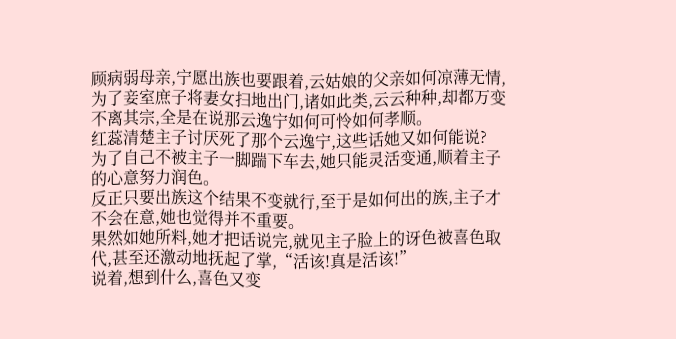顾病弱母亲,宁愿出族也要跟着,云姑娘的父亲如何凉薄无情,为了妾室庶子将妻女扫地出门,诸如此类,云云种种,却都万变不离其宗,全是在说那云逸宁如何可怜如何孝顺。
红蕊清楚主子讨厌死了那个云逸宁,这些话她又如何能说?
为了自己不被主子一脚踹下车去,她只能灵活变通,顺着主子的心意努力润色。
反正只要出族这个结果不变就行,至于是如何出的族,主子才不会在意,她也觉得并不重要。
果然如她所料,她才把话说完,就见主子脸上的讶色被喜色取代,甚至还激动地抚起了掌,“活该!真是活该!”
说着,想到什么,喜色又变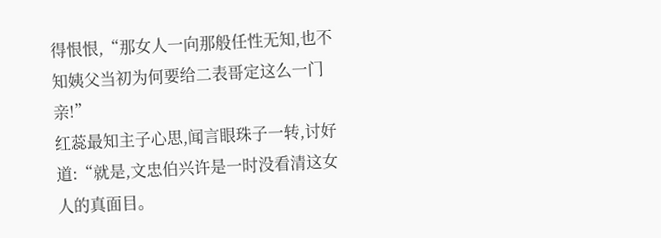得恨恨,“那女人一向那般任性无知,也不知姨父当初为何要给二表哥定这么一门亲!”
红蕊最知主子心思,闻言眼珠子一转,讨好道:“就是,文忠伯兴许是一时没看清这女人的真面目。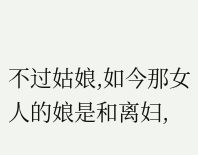不过姑娘,如今那女人的娘是和离妇,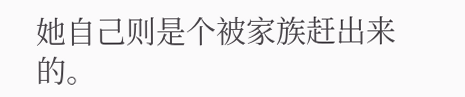她自己则是个被家族赶出来的。